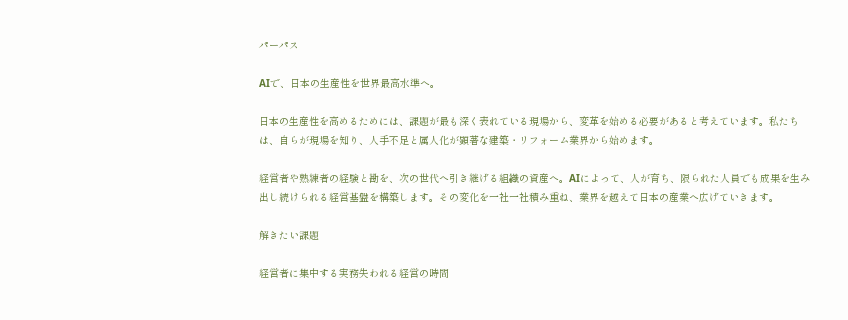パーパス

AIで、日本の生産性を世界最高水準へ。

日本の生産性を高めるためには、課題が最も深く表れている現場から、変革を始める必要があると考えています。私たちは、自らが現場を知り、人手不足と属人化が顕著な建築・リフォーム業界から始めます。

経営者や熟練者の経験と勘を、次の世代へ引き継げる組織の資産へ。AIによって、人が育ち、限られた人員でも成果を生み出し続けられる経営基盤を構築します。その変化を一社一社積み重ね、業界を越えて日本の産業へ広げていきます。

解きたい課題

経営者に集中する実務失われる経営の時間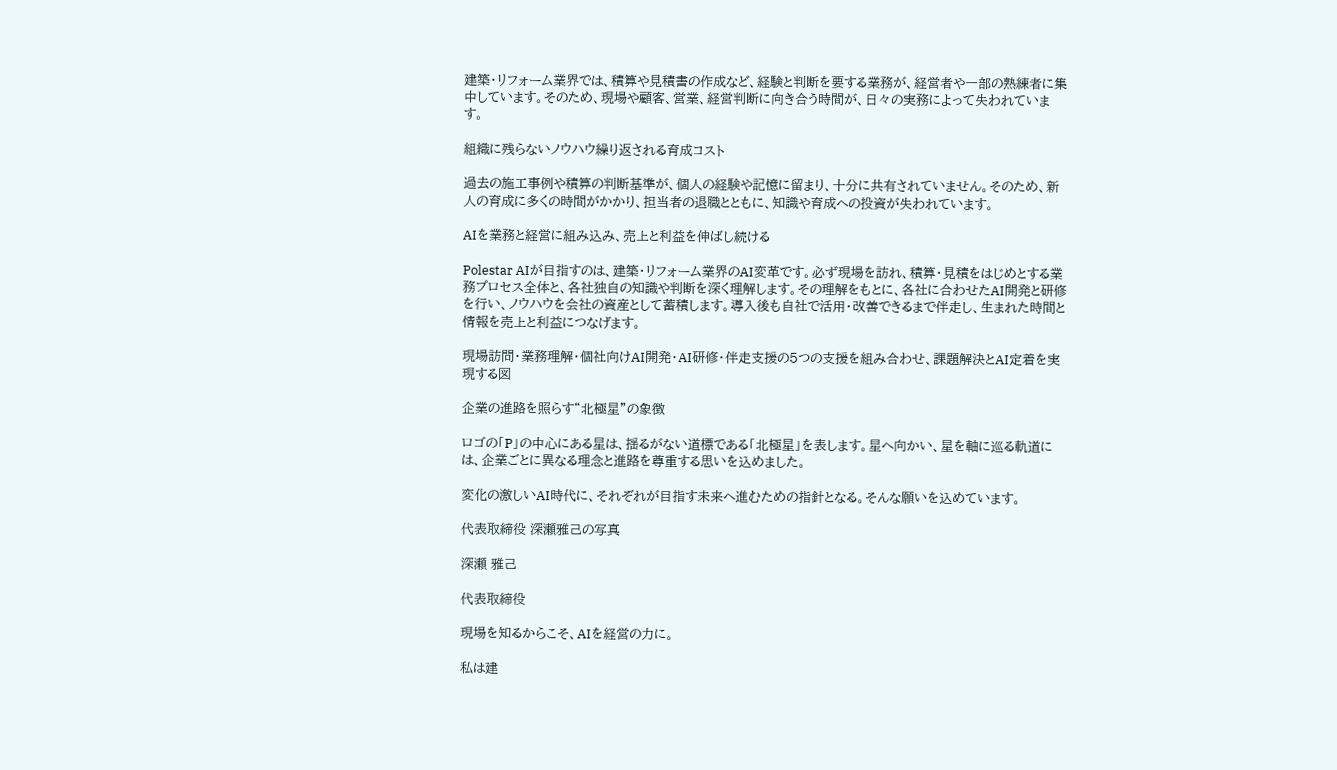建築・リフォーム業界では、積算や見積書の作成など、経験と判断を要する業務が、経営者や一部の熟練者に集中しています。そのため、現場や顧客、営業、経営判断に向き合う時間が、日々の実務によって失われています。

組織に残らないノウハウ繰り返される育成コスト

過去の施工事例や積算の判断基準が、個人の経験や記憶に留まり、十分に共有されていません。そのため、新人の育成に多くの時間がかかり、担当者の退職とともに、知識や育成への投資が失われています。

AIを業務と経営に組み込み、売上と利益を伸ばし続ける

Polestar AIが目指すのは、建築・リフォーム業界のAI変革です。必ず現場を訪れ、積算・見積をはじめとする業務プロセス全体と、各社独自の知識や判断を深く理解します。その理解をもとに、各社に合わせたAI開発と研修を行い、ノウハウを会社の資産として蓄積します。導入後も自社で活用・改善できるまで伴走し、生まれた時間と情報を売上と利益につなげます。

現場訪問・業務理解・個社向けAI開発・AI研修・伴走支援の5つの支援を組み合わせ、課題解決とAI定着を実現する図

企業の進路を照らす“北極星”の象徴

ロゴの「P」の中心にある星は、揺るがない道標である「北極星」を表します。星へ向かい、星を軸に巡る軌道には、企業ごとに異なる理念と進路を尊重する思いを込めました。

変化の激しいAI時代に、それぞれが目指す未来へ進むための指針となる。そんな願いを込めています。

代表取締役 深瀬雅己の写真

深瀬 雅己

代表取締役

現場を知るからこそ、AIを経営の力に。

私は建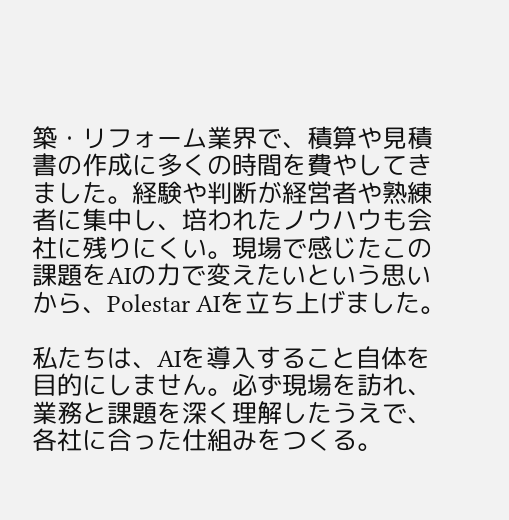築・リフォーム業界で、積算や見積書の作成に多くの時間を費やしてきました。経験や判断が経営者や熟練者に集中し、培われたノウハウも会社に残りにくい。現場で感じたこの課題をAIの力で変えたいという思いから、Polestar AIを立ち上げました。

私たちは、AIを導入すること自体を目的にしません。必ず現場を訪れ、業務と課題を深く理解したうえで、各社に合った仕組みをつくる。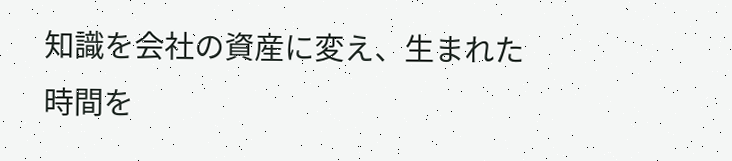知識を会社の資産に変え、生まれた時間を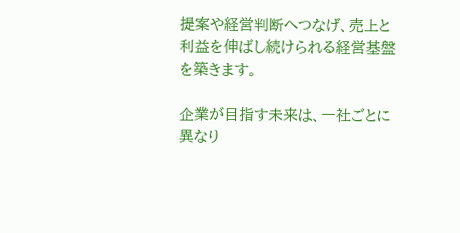提案や経営判断へつなげ、売上と利益を伸ばし続けられる経営基盤を築きます。

企業が目指す未来は、一社ごとに異なり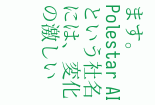ます。Polestar AIという社名には、変化の激しい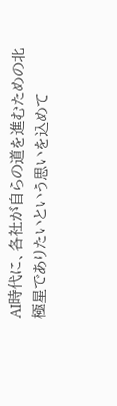AI時代に、各社が自らの道を進むための北極星でありたいという思いを込めて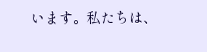います。私たちは、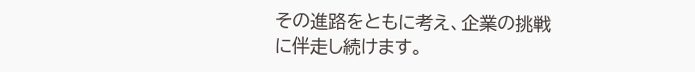その進路をともに考え、企業の挑戦に伴走し続けます。